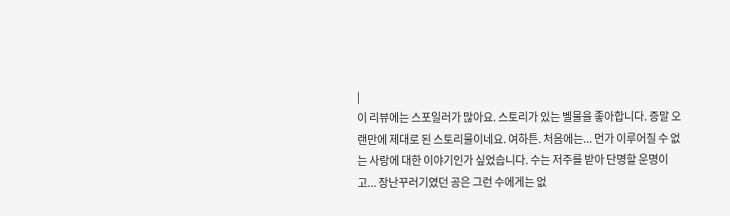|
이 리뷰에는 스포일러가 많아요. 스토리가 있는 벨물을 좋아합니다. 증말 오랜만에 제대로 된 스토리물이네요. 여하튼. 처음에는... 먼가 이루어질 수 없는 사랑에 대한 이야기인가 싶었습니다. 수는 저주를 받아 단명할 운명이고... 장난꾸러기였던 공은 그런 수에게는 없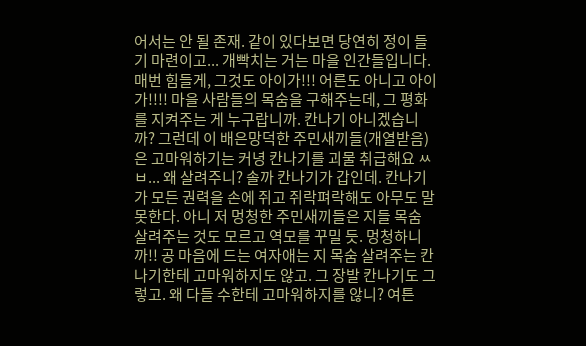어서는 안 될 존재. 같이 있다보면 당연히 정이 들기 마련이고... 개빡치는 거는 마을 인간들입니다. 매번 힘들게, 그것도 아이가!!! 어른도 아니고 아이가!!!! 마을 사람들의 목숨을 구해주는데, 그 평화를 지켜주는 게 누구랍니까. 칸나기 아니겠습니까? 그런데 이 배은망덕한 주민새끼들(개열받음)은 고마워하기는 커녕 칸나기를 괴물 취급해요 ㅆㅂ... 왜 살려주니? 솔까 칸나기가 갑인데. 칸나기가 모든 권력을 손에 쥐고 쥐락펴락해도 아무도 말 못한다. 아니 저 멍청한 주민새끼들은 지들 목숨 살려주는 것도 모르고 역모를 꾸밀 듯. 멍청하니까!! 공 마음에 드는 여자애는 지 목숨 살려주는 칸나기한테 고마워하지도 않고. 그 장발 칸나기도 그렇고. 왜 다들 수한테 고마워하지를 않니? 여튼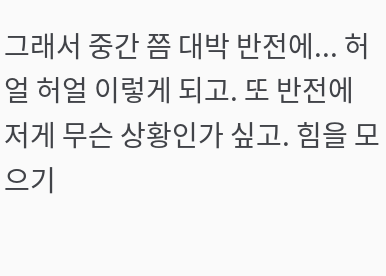그래서 중간 쯤 대박 반전에... 허얼 허얼 이렇게 되고. 또 반전에 저게 무슨 상황인가 싶고. 힘을 모으기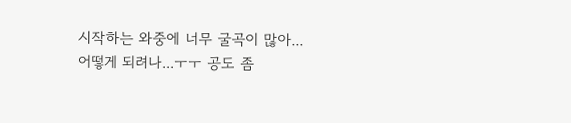시작하는 와중에 너무 굴곡이 많아... 어떻게 되려나...ㅜㅜ 공도 좀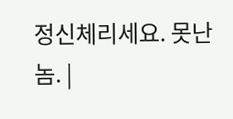정신체리세요. 못난 놈. |